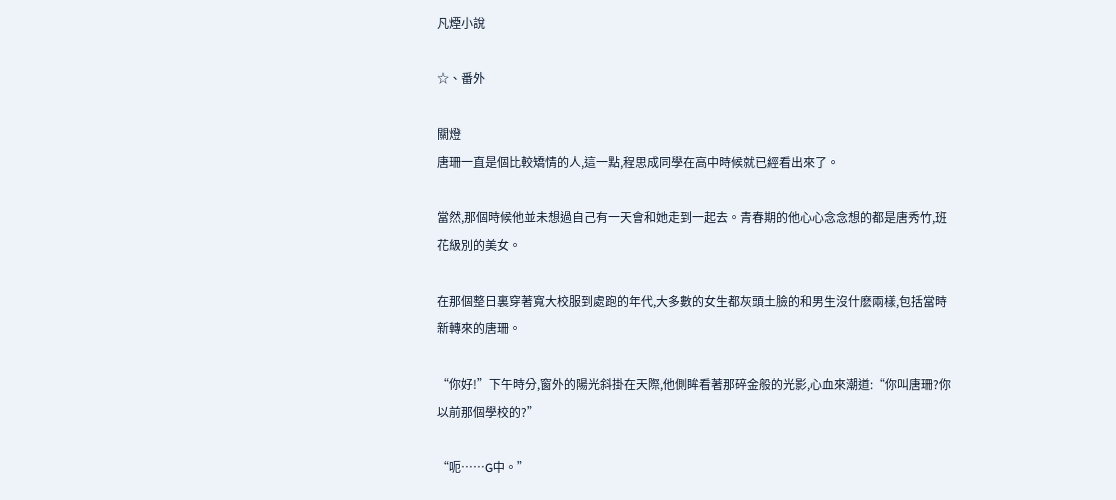凡煙小說

☆、番外

關燈
唐珊一直是個比較矯情的人,這一點,程思成同學在高中時候就已經看出來了。

當然,那個時候他並未想過自己有一天會和她走到一起去。青春期的他心心念念想的都是唐秀竹,班花級別的美女。

在那個整日裏穿著寬大校服到處跑的年代,大多數的女生都灰頭土臉的和男生沒什麽兩樣,包括當時新轉來的唐珊。

“你好!”下午時分,窗外的陽光斜掛在天際,他側眸看著那碎金般的光影,心血來潮道:“你叫唐珊?你以前那個學校的?”

“呃……G中。”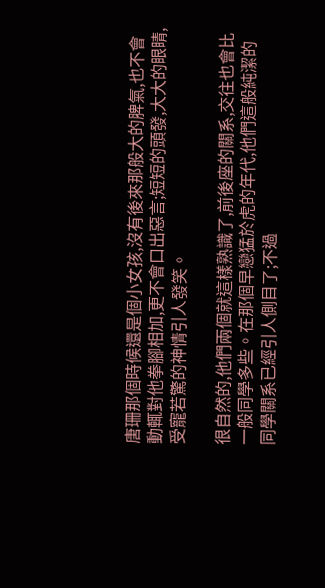唐珊那個時候還是個小女孩,沒有後來那般大的脾氣,也不會動輒對他拳腳相加,更不會口出惡言;短短的頭發,大大的眼睛,受寵若驚的神情引人發笑。

很自然的,他們兩個就這樣熟識了,前後座的關系,交往也會比一般同學多些。在那個早戀猛於虎的年代,他們這般純潔的同學關系已經引人側目了;不過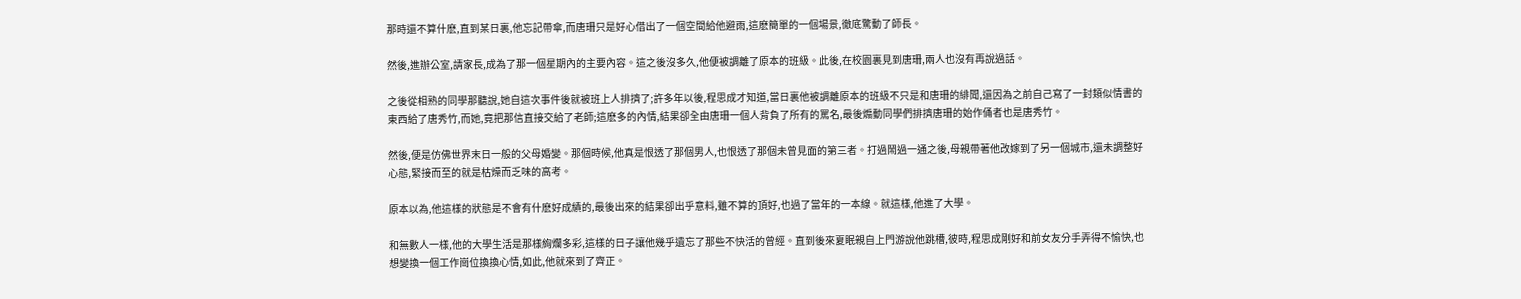那時還不算什麽,直到某日裏,他忘記帶傘,而唐珊只是好心借出了一個空間給他避雨,這麽簡單的一個場景,徹底驚動了師長。

然後,進辦公室,請家長,成為了那一個星期內的主要內容。這之後沒多久,他便被調離了原本的班級。此後,在校園裏見到唐珊,兩人也沒有再說過話。

之後從相熟的同學那聽說,她自這次事件後就被班上人排擠了;許多年以後,程思成才知道,當日裏他被調離原本的班級不只是和唐珊的緋聞,還因為之前自己寫了一封類似情書的東西給了唐秀竹,而她,竟把那信直接交給了老師;這麽多的內情,結果卻全由唐珊一個人背負了所有的罵名,最後煽動同學們排擠唐珊的始作俑者也是唐秀竹。

然後,便是仿佛世界末日一般的父母婚變。那個時候,他真是恨透了那個男人,也恨透了那個未曾見面的第三者。打過鬧過一通之後,母親帶著他改嫁到了另一個城市,還未調整好心態,緊接而至的就是枯燥而乏味的高考。

原本以為,他這樣的狀態是不會有什麽好成績的,最後出來的結果卻出乎意料,雖不算的頂好,也過了當年的一本線。就這樣,他進了大學。

和無數人一樣,他的大學生活是那樣絢爛多彩,這樣的日子讓他幾乎遺忘了那些不快活的曾經。直到後來夏眠親自上門游說他跳槽,彼時,程思成剛好和前女友分手弄得不愉快,也想變換一個工作崗位換換心情,如此,他就來到了齊正。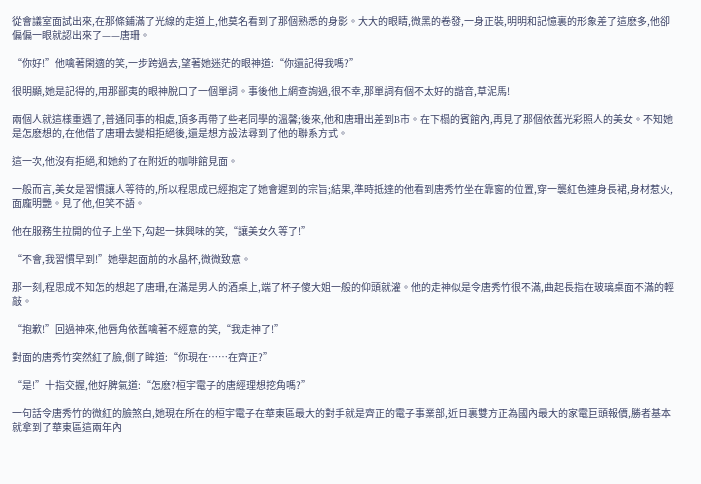從會議室面試出來,在那條鋪滿了光線的走道上,他莫名看到了那個熟悉的身影。大大的眼睛,微黑的卷發,一身正裝,明明和記憶裏的形象差了這麽多,他卻偏偏一眼就認出來了——唐珊。

“你好!”他噙著閑適的笑,一步跨過去,望著她迷茫的眼神道:“你還記得我嗎?”

很明顯,她是記得的,用那鄙夷的眼神脫口了一個單詞。事後他上網查詢過,很不幸,那單詞有個不太好的諧音,草泥馬!

兩個人就這樣重遇了,普通同事的相處,頂多再帶了些老同學的溫馨;後來,他和唐珊出差到B市。在下榻的賓館內,再見了那個依舊光彩照人的美女。不知她是怎麽想的,在他借了唐珊去變相拒絕後,還是想方設法尋到了他的聯系方式。

這一次,他沒有拒絕,和她約了在附近的咖啡館見面。

一般而言,美女是習慣讓人等待的,所以程思成已經抱定了她會遲到的宗旨;結果,準時抵達的他看到唐秀竹坐在靠窗的位置,穿一襲紅色連身長裙,身材惹火,面龐明艷。見了他,但笑不語。

他在服務生拉開的位子上坐下,勾起一抹興味的笑,“讓美女久等了!”

“不會,我習慣早到!”她舉起面前的水晶杯,微微致意。

那一刻,程思成不知怎的想起了唐珊,在滿是男人的酒桌上,端了杯子傻大姐一般的仰頭就灌。他的走神似是令唐秀竹很不滿,曲起長指在玻璃桌面不滿的輕敲。

“抱歉!”回過神來,他唇角依舊噙著不經意的笑,“我走神了!”

對面的唐秀竹突然紅了臉,側了眸道:“你現在……在齊正?”

“是!”十指交握,他好脾氣道:“怎麽?桓宇電子的唐經理想挖角嗎?”

一句話令唐秀竹的微紅的臉煞白,她現在所在的桓宇電子在華東區最大的對手就是齊正的電子事業部,近日裏雙方正為國內最大的家電巨頭報價,勝者基本就拿到了華東區這兩年內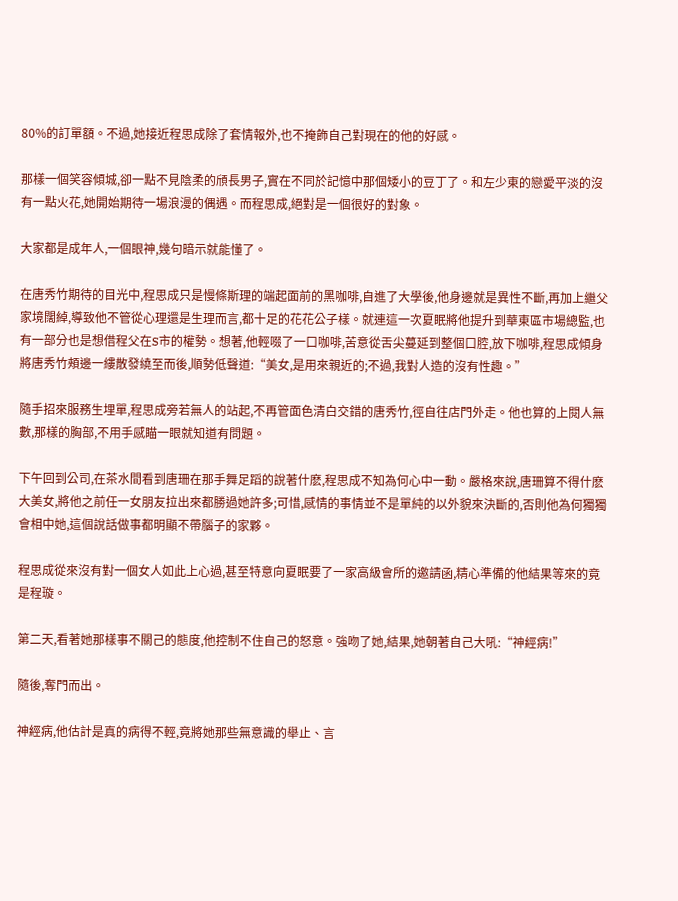80%的訂單額。不過,她接近程思成除了套情報外,也不掩飾自己對現在的他的好感。

那樣一個笑容傾城,卻一點不見陰柔的頎長男子,實在不同於記憶中那個矮小的豆丁了。和左少東的戀愛平淡的沒有一點火花,她開始期待一場浪漫的偶遇。而程思成,絕對是一個很好的對象。

大家都是成年人,一個眼神,幾句暗示就能懂了。

在唐秀竹期待的目光中,程思成只是慢條斯理的端起面前的黑咖啡,自進了大學後,他身邊就是異性不斷,再加上繼父家境闊綽,導致他不管從心理還是生理而言,都十足的花花公子樣。就連這一次夏眠將他提升到華東區市場總監,也有一部分也是想借程父在S市的權勢。想著,他輕啜了一口咖啡,苦意從舌尖蔓延到整個口腔,放下咖啡,程思成傾身將唐秀竹頰邊一縷散發繞至而後,順勢低聲道:“美女,是用來親近的;不過,我對人造的沒有性趣。”

隨手招來服務生埋單,程思成旁若無人的站起,不再管面色清白交錯的唐秀竹,徑自往店門外走。他也算的上閱人無數,那樣的胸部,不用手感瞄一眼就知道有問題。

下午回到公司,在茶水間看到唐珊在那手舞足蹈的說著什麽,程思成不知為何心中一動。嚴格來說,唐珊算不得什麽大美女,將他之前任一女朋友拉出來都勝過她許多;可惜,感情的事情並不是單純的以外貌來決斷的,否則他為何獨獨會相中她,這個說話做事都明顯不帶腦子的家夥。

程思成從來沒有對一個女人如此上心過,甚至特意向夏眠要了一家高級會所的邀請函,精心準備的他結果等來的竟是程璇。

第二天,看著她那樣事不關己的態度,他控制不住自己的怒意。強吻了她,結果,她朝著自己大吼:“神經病!”

隨後,奪門而出。

神經病,他估計是真的病得不輕,竟將她那些無意識的舉止、言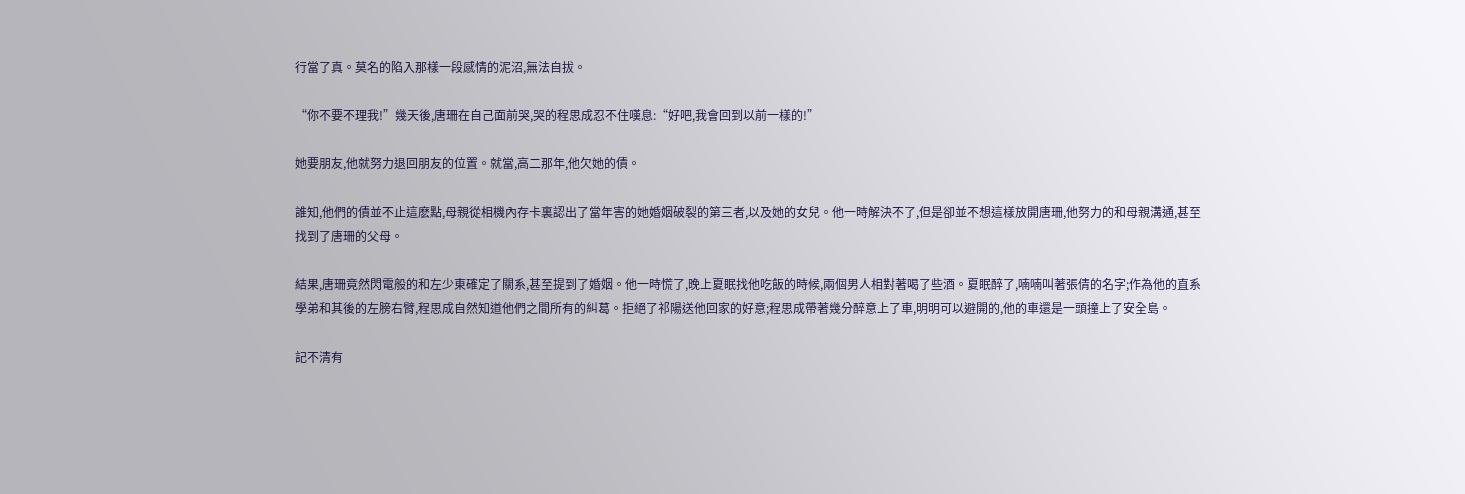行當了真。莫名的陷入那樣一段感情的泥沼,無法自拔。

“你不要不理我!”幾天後,唐珊在自己面前哭,哭的程思成忍不住嘆息:“好吧,我會回到以前一樣的!”

她要朋友,他就努力退回朋友的位置。就當,高二那年,他欠她的債。

誰知,他們的債並不止這麽點,母親從相機內存卡裏認出了當年害的她婚姻破裂的第三者,以及她的女兒。他一時解決不了,但是卻並不想這樣放開唐珊,他努力的和母親溝通,甚至找到了唐珊的父母。

結果,唐珊竟然閃電般的和左少東確定了關系,甚至提到了婚姻。他一時慌了,晚上夏眠找他吃飯的時候,兩個男人相對著喝了些酒。夏眠醉了,喃喃叫著張倩的名字;作為他的直系學弟和其後的左膀右臂,程思成自然知道他們之間所有的糾葛。拒絕了祁陽送他回家的好意;程思成帶著幾分醉意上了車,明明可以避開的,他的車還是一頭撞上了安全島。

記不清有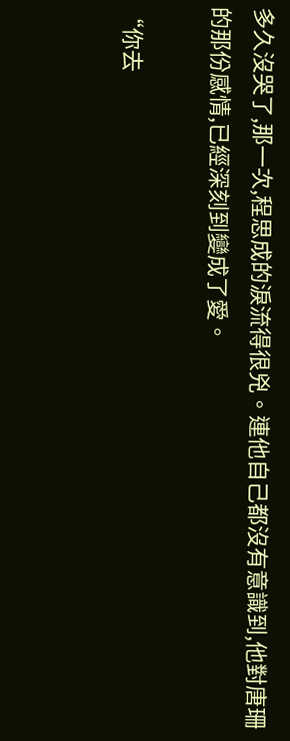多久沒哭了,那一次,程思成的淚流得很兇。連他自己都沒有意識到,他對唐珊的那份感情,已經深刻到變成了愛。

“你去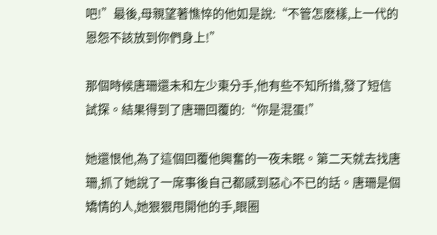吧!”最後,母親望著憔悴的他如是說:“不管怎麽樣,上一代的恩怨不該放到你們身上!”

那個時候唐珊還未和左少東分手,他有些不知所措,發了短信試探。結果得到了唐珊回覆的:“你是混蛋!”

她還恨他,為了這個回覆他興奮的一夜未眠。第二天就去找唐珊,抓了她說了一席事後自己都感到惡心不已的話。唐珊是個矯情的人,她狠狠甩開他的手,眼圈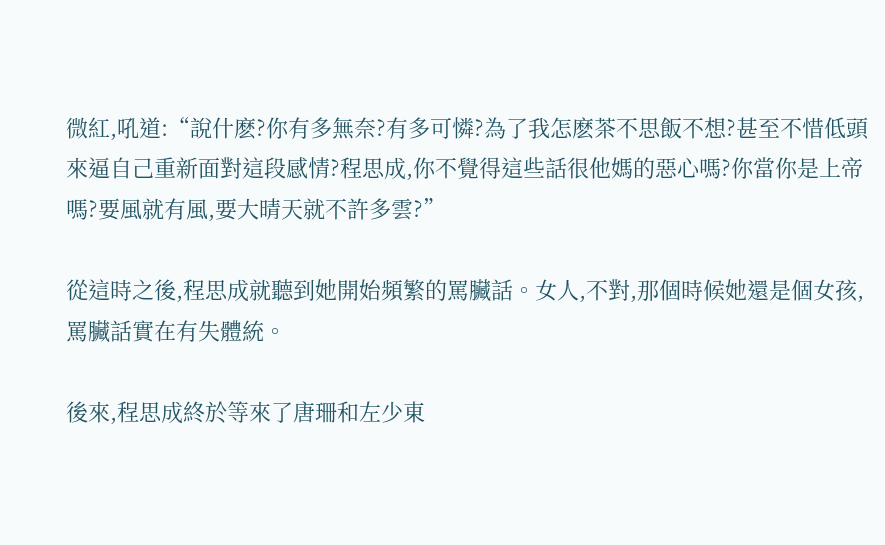微紅,吼道:“說什麽?你有多無奈?有多可憐?為了我怎麽茶不思飯不想?甚至不惜低頭來逼自己重新面對這段感情?程思成,你不覺得這些話很他媽的惡心嗎?你當你是上帝嗎?要風就有風,要大晴天就不許多雲?”

從這時之後,程思成就聽到她開始頻繁的罵臟話。女人,不對,那個時候她還是個女孩,罵臟話實在有失體統。

後來,程思成終於等來了唐珊和左少東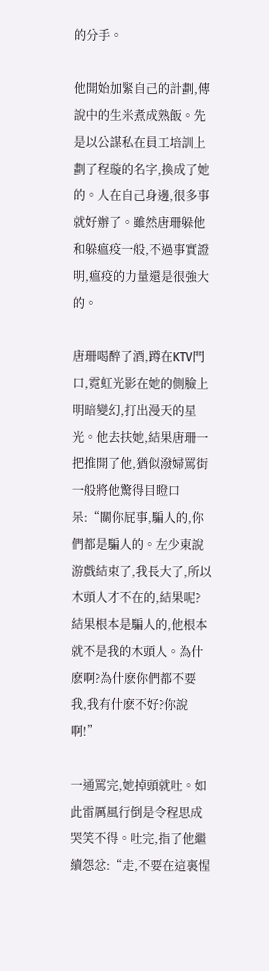的分手。

他開始加緊自己的計劃,傳說中的生米煮成熟飯。先是以公謀私在員工培訓上劃了程璇的名字,換成了她的。人在自己身邊,很多事就好辦了。雖然唐珊躲他和躲瘟疫一般,不過事實證明,瘟疫的力量還是很強大的。

唐珊喝醉了酒,蹲在KTV門口,霓虹光影在她的側臉上明暗變幻,打出漫天的星光。他去扶她,結果唐珊一把推開了他,猶似潑婦罵街一般將他驚得目瞪口呆:“關你屁事,騙人的,你們都是騙人的。左少東說游戲結束了,我長大了,所以木頭人才不在的,結果呢?結果根本是騙人的,他根本就不是我的木頭人。為什麽啊?為什麽你們都不要我,我有什麽不好?你說啊!”

一通罵完,她掉頭就吐。如此雷厲風行倒是令程思成哭笑不得。吐完,指了他繼續怨忿:“走,不要在這裏惺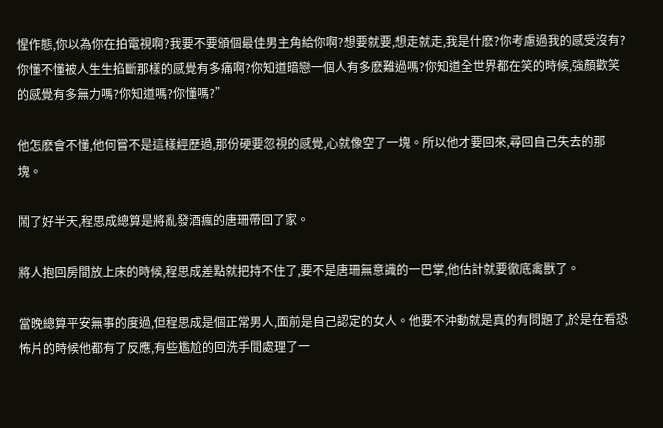惺作態,你以為你在拍電視啊?我要不要頒個最佳男主角給你啊?想要就要,想走就走,我是什麽?你考慮過我的感受沒有?你懂不懂被人生生掐斷那樣的感覺有多痛啊?你知道暗戀一個人有多麽難過嗎?你知道全世界都在笑的時候,強顏歡笑的感覺有多無力嗎?你知道嗎?你懂嗎?”

他怎麽會不懂,他何嘗不是這樣經歷過,那份硬要忽視的感覺,心就像空了一塊。所以他才要回來,尋回自己失去的那塊。

鬧了好半天,程思成總算是將亂發酒瘋的唐珊帶回了家。

將人抱回房間放上床的時候,程思成差點就把持不住了,要不是唐珊無意識的一巴掌,他估計就要徹底禽獸了。

當晚總算平安無事的度過,但程思成是個正常男人,面前是自己認定的女人。他要不沖動就是真的有問題了,於是在看恐怖片的時候他都有了反應,有些尷尬的回洗手間處理了一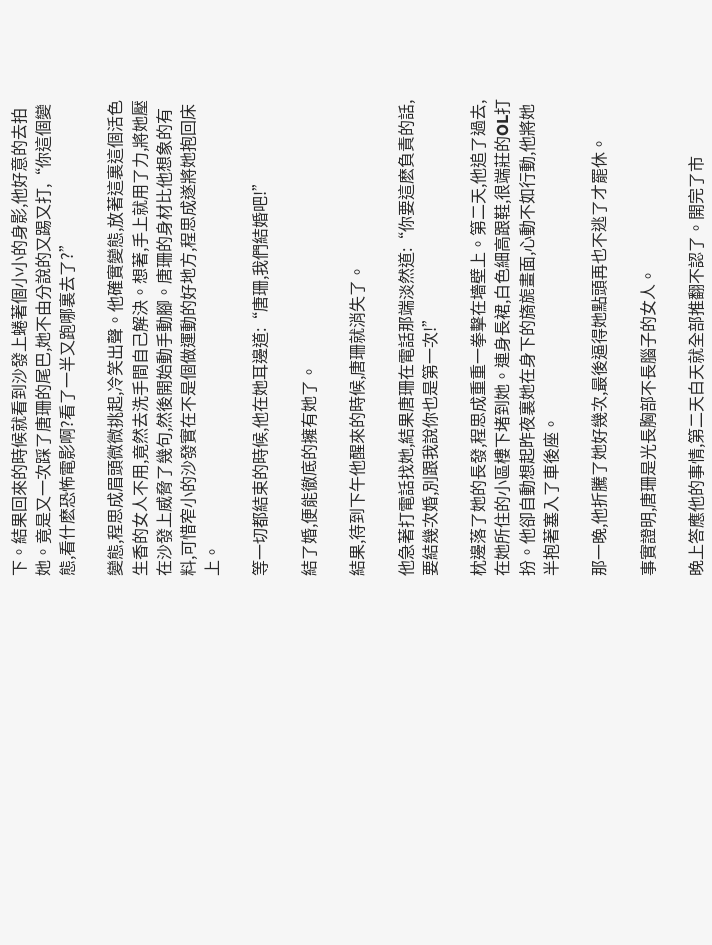下。結果回來的時候就看到沙發上蜷著個小小的身影,他好意的去拍她。竟是又一次踩了唐珊的尾巴,她不由分說的又踢又打,“你這個變態,看什麽恐怖電影啊?看了一半又跑哪裏去了?”

變態,程思成眉頭微微挑起,冷笑出聲。他確實變態,放著這裏這個活色生香的女人不用,竟然去洗手間自己解決。想著,手上就用了力,將她壓在沙發上威脅了幾句,然後開始動手動腳。唐珊的身材比他想象的有料,可惜窄小的沙發實在不是個做運動的好地方,程思成遂將她抱回床上。

等一切都結束的時候,他在她耳邊道:“唐珊,我們結婚吧!”

結了婚,便能徹底的擁有她了。

結果,待到下午他醒來的時候,唐珊就消失了。

他急著打電話找她,結果唐珊在電話那端淡然道:“你要這麽負責的話,要結幾次婚,別跟我說你也是第一次!”

枕邊落了她的長發,程思成重重一拳擊在墻壁上。第二天,他追了過去,在她所住的小區樓下堵到她。連身長裙,白色細高跟鞋,很端莊的OL打扮。他卻自動想起昨夜裏她在身下的旖旎畫面,心動不如行動,他將她半抱著塞入了車後座。

那一晚,他折騰了她好幾次,最後逼得她點頭再也不逃了才罷休。

事實證明,唐珊是光長胸部不長腦子的女人。

晚上答應他的事情,第二天白天就全部推翻不認了。開完了市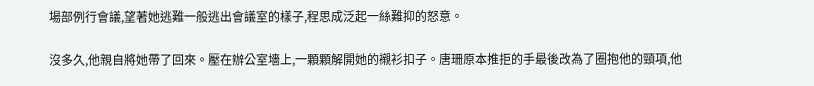場部例行會議,望著她逃難一般逃出會議室的樣子,程思成泛起一絲難抑的怒意。

沒多久,他親自將她帶了回來。壓在辦公室墻上,一顆顆解開她的襯衫扣子。唐珊原本推拒的手最後改為了圈抱他的頸項,他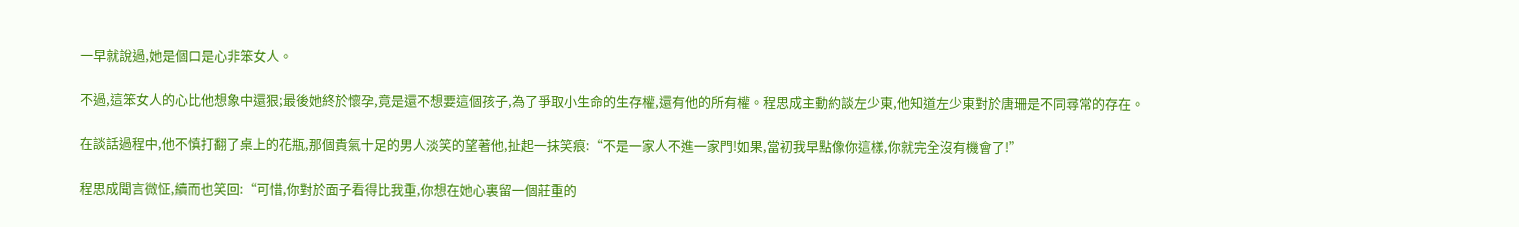一早就說過,她是個口是心非笨女人。

不過,這笨女人的心比他想象中還狠;最後她終於懷孕,竟是還不想要這個孩子,為了爭取小生命的生存權,還有他的所有權。程思成主動約談左少東,他知道左少東對於唐珊是不同尋常的存在。

在談話過程中,他不慎打翻了桌上的花瓶,那個貴氣十足的男人淡笑的望著他,扯起一抹笑痕:“不是一家人不進一家門!如果,當初我早點像你這樣,你就完全沒有機會了!”

程思成聞言微怔,續而也笑回:“可惜,你對於面子看得比我重,你想在她心裏留一個莊重的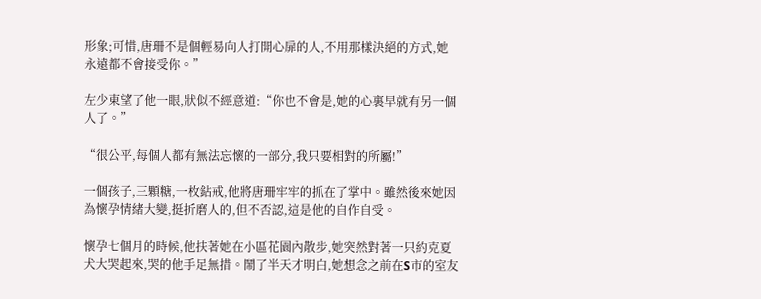形象;可惜,唐珊不是個輕易向人打開心扉的人,不用那樣決絕的方式,她永遠都不會接受你。”

左少東望了他一眼,狀似不經意道:“你也不會是,她的心裏早就有另一個人了。”

“很公平,每個人都有無法忘懷的一部分,我只要相對的所屬!”

一個孩子,三顆糖,一枚鉆戒,他將唐珊牢牢的抓在了掌中。雖然後來她因為懷孕情緒大變,挺折磨人的,但不否認,這是他的自作自受。

懷孕七個月的時候,他扶著她在小區花園內散步,她突然對著一只約克夏犬大哭起來,哭的他手足無措。鬧了半天才明白,她想念之前在S市的室友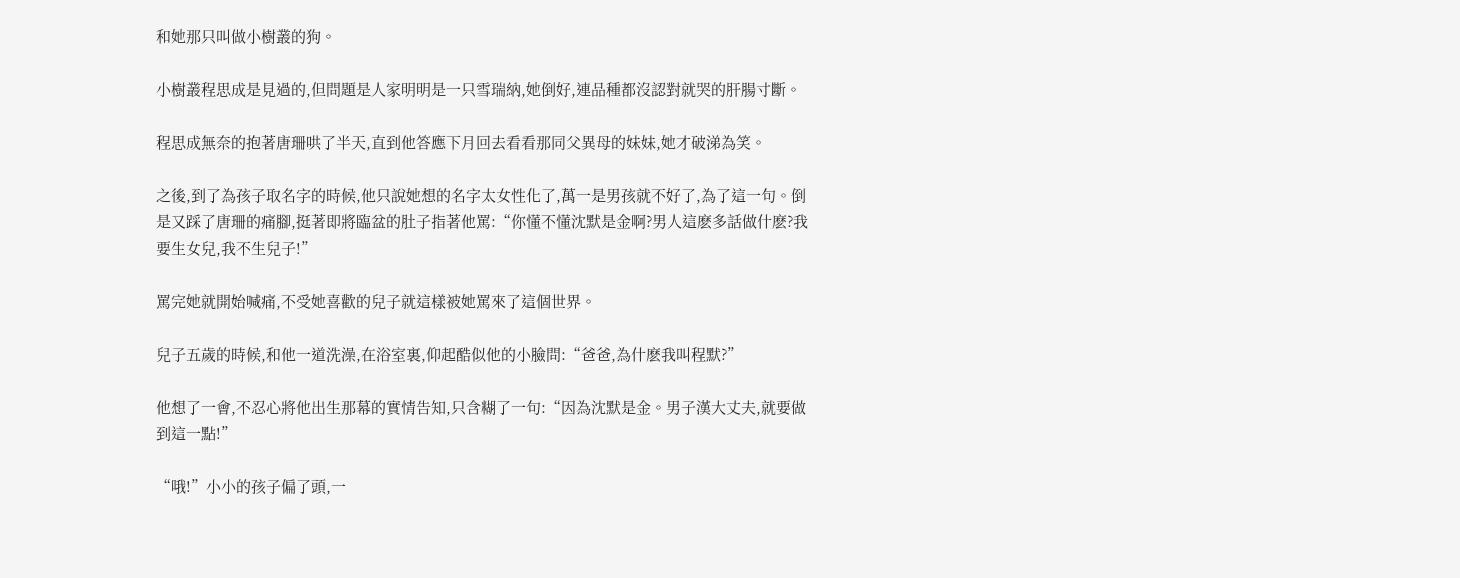和她那只叫做小樹叢的狗。

小樹叢程思成是見過的,但問題是人家明明是一只雪瑞納,她倒好,連品種都沒認對就哭的肝腸寸斷。

程思成無奈的抱著唐珊哄了半天,直到他答應下月回去看看那同父異母的妹妹,她才破涕為笑。

之後,到了為孩子取名字的時候,他只說她想的名字太女性化了,萬一是男孩就不好了,為了這一句。倒是又踩了唐珊的痛腳,挺著即將臨盆的肚子指著他罵:“你懂不懂沈默是金啊?男人這麽多話做什麽?我要生女兒,我不生兒子!”

罵完她就開始喊痛,不受她喜歡的兒子就這樣被她罵來了這個世界。

兒子五歲的時候,和他一道洗澡,在浴室裏,仰起酷似他的小臉問:“爸爸,為什麽我叫程默?”

他想了一會,不忍心將他出生那幕的實情告知,只含糊了一句:“因為沈默是金。男子漢大丈夫,就要做到這一點!”

“哦!”小小的孩子偏了頭,一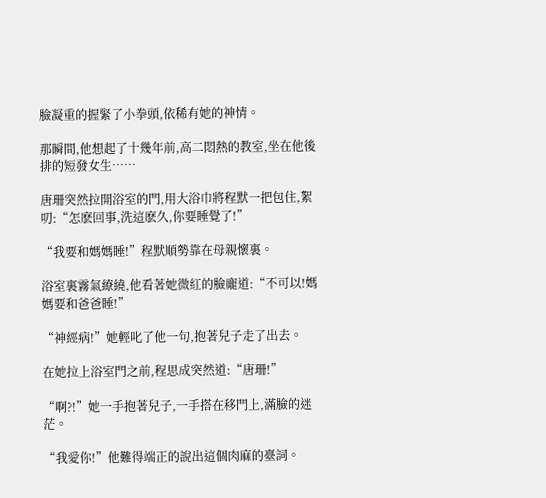臉凝重的握緊了小拳頭,依稀有她的神情。

那瞬間,他想起了十幾年前,高二悶熱的教室,坐在他後排的短發女生……

唐珊突然拉開浴室的門,用大浴巾將程默一把包住,絮叨:“怎麽回事,洗這麽久,你要睡覺了!”

“我要和媽媽睡!”程默順勢靠在母親懷裏。

浴室裏霧氣繚繞,他看著她微紅的臉龐道:“不可以!媽媽要和爸爸睡!”

“神經病!”她輕叱了他一句,抱著兒子走了出去。

在她拉上浴室門之前,程思成突然道:“唐珊!”

“啊?!”她一手抱著兒子,一手搭在移門上,滿臉的迷茫。

“我愛你!”他難得端正的說出這個肉麻的臺詞。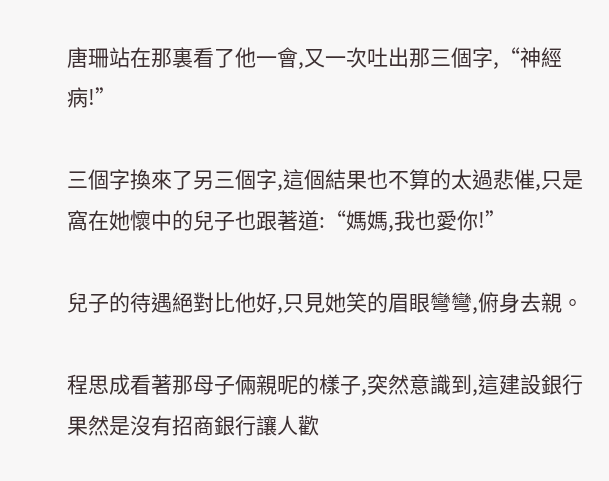唐珊站在那裏看了他一會,又一次吐出那三個字,“神經病!”

三個字換來了另三個字,這個結果也不算的太過悲催,只是窩在她懷中的兒子也跟著道:“媽媽,我也愛你!”

兒子的待遇絕對比他好,只見她笑的眉眼彎彎,俯身去親。

程思成看著那母子倆親昵的樣子,突然意識到,這建設銀行果然是沒有招商銀行讓人歡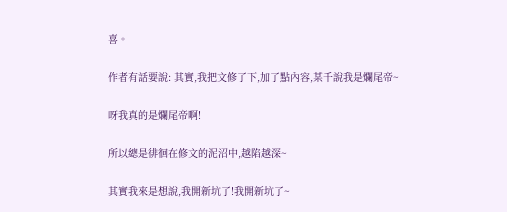喜。

作者有話要說: 其實,我把文修了下,加了點內容,某千說我是爛尾帝~

呀我真的是爛尾帝啊!

所以總是徘徊在修文的泥沼中,越陷越深~

其實我來是想說,我開新坑了!我開新坑了~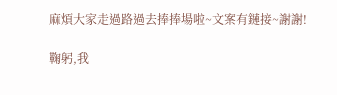麻煩大家走過路過去捧捧場啦~文案有鏈接~謝謝!

鞠躬,我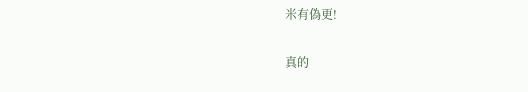米有偽更!

真的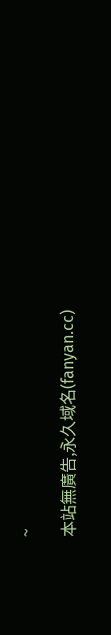~

本站無廣告,永久域名(fanyan.cc)